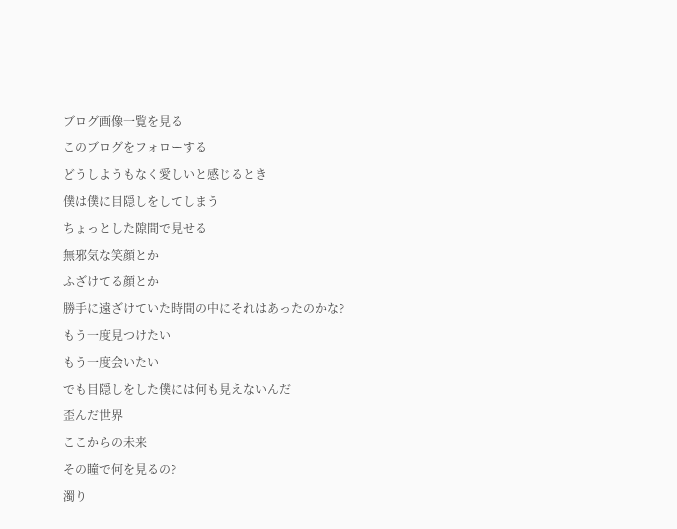ブログ画像一覧を見る
このブログをフォローする
どうしようもなく愛しいと感じるとき
僕は僕に目隠しをしてしまう
ちょっとした隙間で見せる
無邪気な笑顔とか
ふざけてる顔とか
勝手に遠ざけていた時間の中にそれはあったのかな?
もう一度見つけたい
もう一度会いたい
でも目隠しをした僕には何も見えないんだ
歪んだ世界
ここからの未来
その瞳で何を見るの?
濁り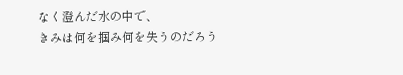なく澄んだ水の中で、
きみは何を掴み何を失うのだろう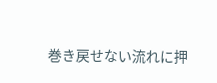巻き戻せない流れに押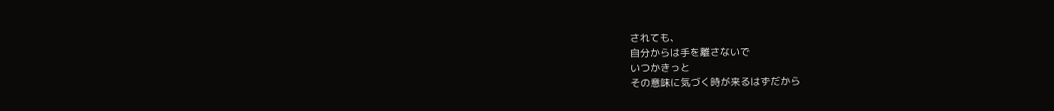されても、
自分からは手を離さないで
いつかきっと
その意味に気づく時が来るはずだから